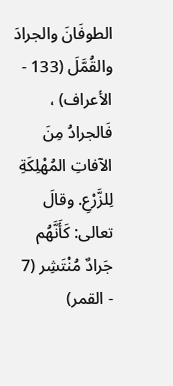الطوفَانَ والجرادَ والقُمَّلَ (133 - الأعراف) ، فَالجرادُ مِنَ الآفاتِ المُهْلِكَةِ لِلزَّرْعِ. وقالَ تعالى: كَأَنَّهُم جَرادٌ مُنْتَشِر (7 - القمر)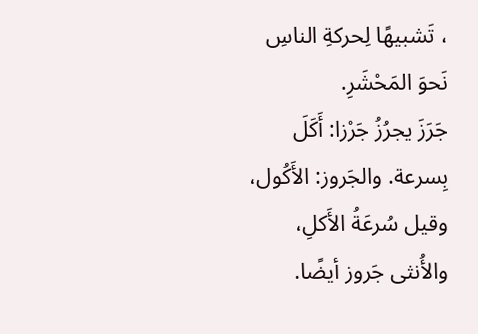، تَشبيهًا لِحركةِ الناسِ نَحوَ المَحْشَرِ.
جَرَزَ يجرُزُ جَرْزا: أَكَلَ بِسرعة. والجَروز: الأَكُول، وقيل سُرعَةُ الأَكلِ، والأُنثى جَروز أيضًا.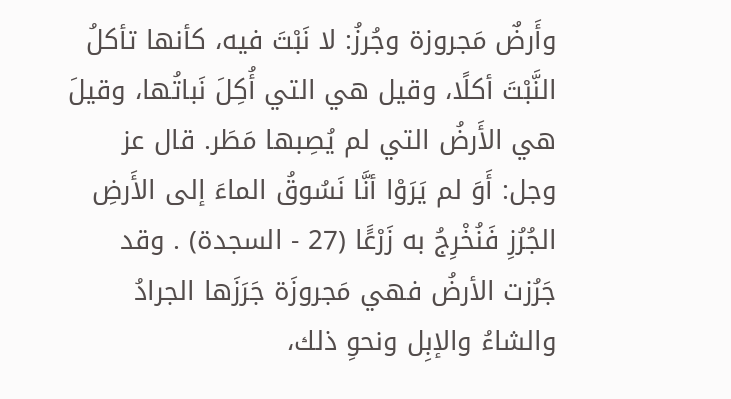وأَرضٌ مَجروزة وجُرزُ: لا نَبْتَ فيه، كأنها تأكلُ النَّبْتَ أكلًا، وقيل هي التي أُكِلَ نَباتُها، وقيلَ هي الأَرضُ التي لم يُصِبها مَطَر. قال عز وجل: أَوَ لم يَرَوْا أنَّا نَسُوقُ الماءَ إلى الأَرضِ الجُرُزِ فَنُخْرِجُ به زَرْعًَا (27 - السجدة) . وقد جَرُزت الأرضُ فهي مَجروزَة جَرَزَها الجرادُ والشاءُ والإبِل ونحوِ ذلك،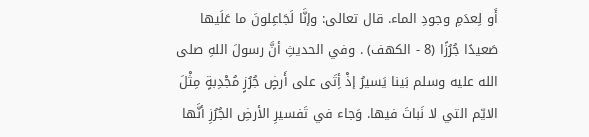أَو لِعدَمِ وجودِ الماء. قال تعالى: وإنَّا لَجَاعِلونَ ما عَلَيها صَعيدًا جُرُزًا (8 - الكهف) . وفي الحديثِ أنَّ رسولَ اللهِ صلى الله عليه وسلم بَينا يَسيرُ إذْ أِتَى على أَرضٍ جُرُزٍ مُجْدِبةٍ مِثْلَ الايّم التي لا نَباتَ فيها. وَجاء في تَفسيرِ الأرضِ الجُرُزِ أنَّها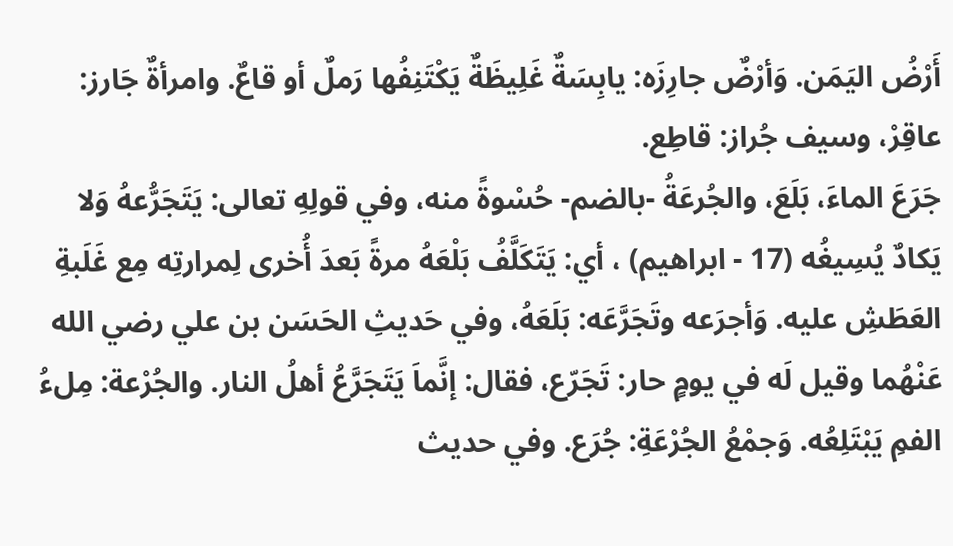أَرْضُ اليَمَن. وَأرْضٌ جارِزَه: يابِسَةٌ غَلِيظَةٌ يَكْتَنِفُها رَملٌ أو قاعٌ. وامرأةٌ جَارز: عاقِرْ، وسيف جُراز: قاطِع.
جَرَعَ الماءَ، بَلَعَ، والجُرعَةُ -بالضم- حُسْوةً منه، وفي قولِهِ تعالى: يَتَجَرُّعهُ وَلا يَكادٌ يُسِيغُه (17 - ابراهيم) ، أي: يَتَكَلَّفُ بَلْعَهُ مرةً بَعدَ أُخرى لِمرارتِه مِع غَلَبةِ العَطَشِ عليه. وَأجرَعه وتَجَرَّعَه: بَلَعَهُ، وفي حَديثِ الحَسَن بن علي رضي الله عَنْهُما وقيل لَه في يومٍ حار: تَجَرّع، فقال: إنَّماَ يَتَجَرَّعُ أهلُ النار. والجُرْعة: مِلءُ الفمِ يَبْتَلِعُه. وَجمْعُ الجُرْعَةِ: جُرَع. وفي حديث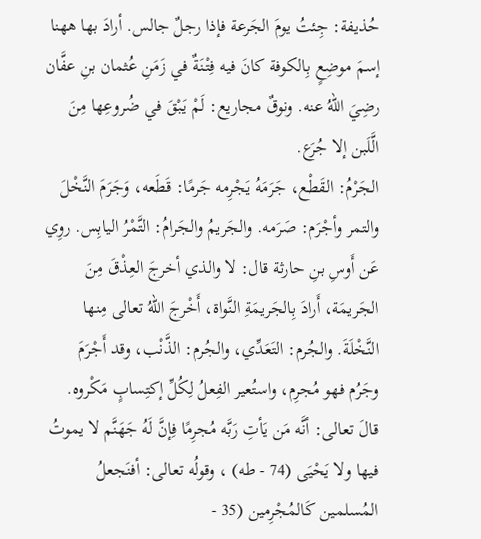حُذيفة: جِئتُ يومَ الجَرعة فإذا رجلٌ جالس. أرادَ بها ههنا إسمَ موضِعٍ بِالكوفة كانَ فيه فِتْنَةٌ في زَمَنِ عُثمان بنِ عفَّان رضِيَ اللهُ عنه. ونوقٌ مجاريع: لَمْ يَبْقَ في ضُروعِها مِنَ الَّلَبن إلا جُرَع.
الجَرْمُ: القَطْع، جَرَمَهُ يَجْرِمه جَرمًا: قَطَعه، وَجَرَمَ النَّخْلَ والتمر وأجْرَم: صَرَمه. والجَريمُ والجَرامُ: التَّمْرُ اليابِس. روِي عَن أَوسِ بنِ حارثة قال: لا والذي أخرجَ العِذْقَ مِنَ الجَريمَة، أَرادَ بِالجَريمَةِ النَّواة، أَخْرجَ اللهُ تعالى مِنها النَّخْلَةَ. والجُرم: التَعَدِّي، والجُرم: الذَّنْب، وقد أَجْرَمَ وجَرُم فهو مُجرِم، واستُعير الفِعلُ لِكُلِّ إكتِسابٍ مَكْروه. قالَ تعالى: أنَّه مَن يَأتِ رَبَّه مُجرِمًا فِإنَّ لَهُ جَهَنَّم لا يموتُ فيها ولا يَحْيَى (74 - طه) ، وقولُه تعالى: أفنَجعلُ المُسلمين كَالمُجْرِمين (35 -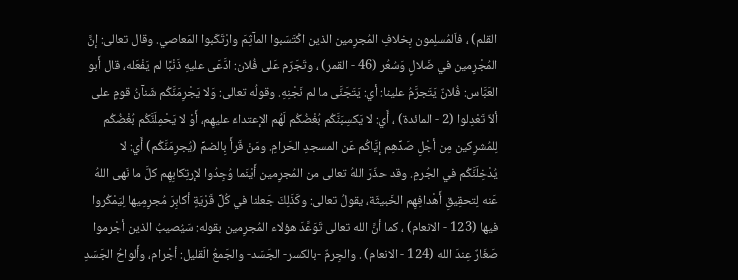القلم) ، فاَلمُسلِمون بِخلافِ المُجرِمين الذين اكْتَسَبوا المآثِمَ وارْتَكَبوا المَعاصي. وقال تعالى: إنَّ المُجْرِمين في ضَلالٍ وَسُعُر (46 - القمر) ، وتَجَرّم عَلى فُلان: ادَّعَى عليهِ ذَنْبًا لم يَفْعَله، قال أَبو العَبَّاس: فُلانٌ يَتَجرَّمُ علينا: أي: يَتَجَنَّى ما لم نَجْنِهِ. وقولُه تعالى: وَلا يَجْرِمَنَّكُم شَنآنُ قومٍ على ألاّ تَعْدِلوا (2 - المائدة) ، أَي: لا يَكسِبَنَّكُم بُغْضُكُم لَهُم الإعتداءَ عليهِم، أَوْ لا يَحْمِلَنَّكُم بُغْضُكُم لِلمُشرِكين مِن أجْلِ صَدِّهِم إيَّاكُم عَن المسجدِ الحَرامِ. ومَنْ قَرأَ بِالضمِّ (يُجرِمَنَّكُم) أَي: لا يُدْخِلَنَّكُم في الجُرمِ. وقد حذّرَ اللهُ تعالى من المُجرِمين أَيْنَما وُجِدُوا لإرتِكابِهِم كلَّ ما نَهى اللهُ عَنه لِتحقِيقِ أَهْدافِهِم الخَبيثَة، يقولُ تعالى: وكَذَلِكَ جَعلنا في كُلِّ قَرْيَةٍ أكابِرَ مُجرِمِيها لِيَمْكُروا فيها (123 - الانعام) ، كما أنَّ الله تعالى تَوَعَّدَ هؤلاء المُجرِمين بقوله: سَيُصيبُ الذين أجْرموا صَغَارٌ عِندَ الله (124 - الانعام) . والجِرمٌ -بالكسر- الجَسَد- والجَمعُ الَقليل: أجْرام، وأَلواحُ الجَسَدِ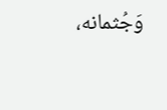وَجُثمانه،